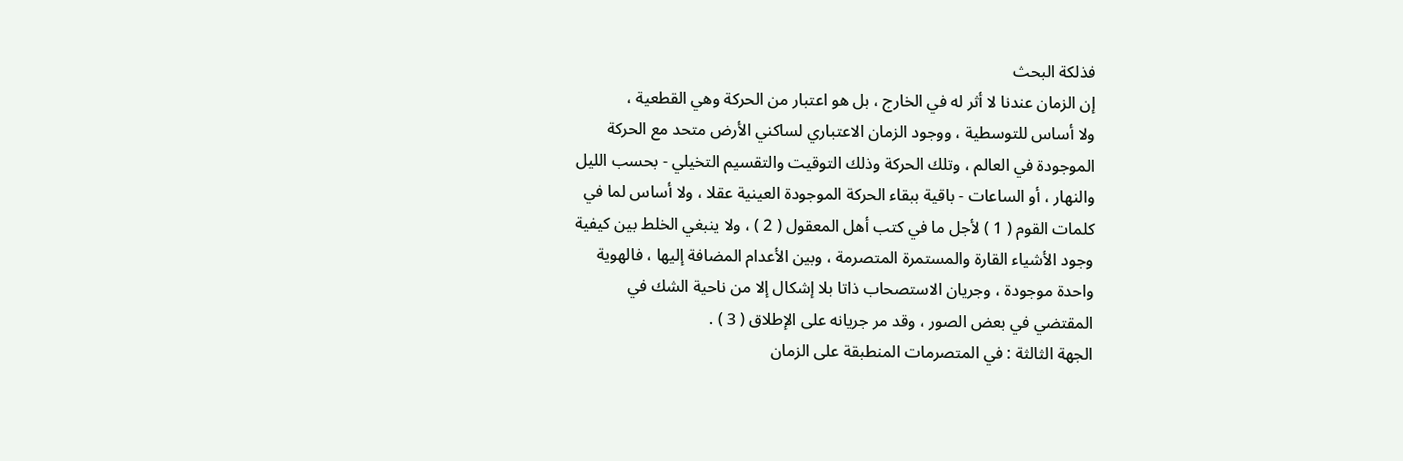فذلكة البحث
إن الزمان عندنا لا أثر له في الخارج ، بل هو اعتبار من الحركة وهي القطعية ،
ولا أساس للتوسطية ، ووجود الزمان الاعتباري لساكني الأرض متحد مع الحركة
الموجودة في العالم ، وتلك الحركة وذلك التوقيت والتقسيم التخيلي - بحسب الليل
والنهار ، أو الساعات - باقية ببقاء الحركة الموجودة العينية عقلا ، ولا أساس لما في
كلمات القوم ( 1 ) لأجل ما في كتب أهل المعقول ( 2 ) ، ولا ينبغي الخلط بين كيفية
وجود الأشياء القارة والمستمرة المتصرمة ، وبين الأعدام المضافة إليها ، فالهوية
واحدة موجودة ، وجريان الاستصحاب ذاتا بلا إشكال إلا من ناحية الشك في
المقتضي في بعض الصور ، وقد مر جريانه على الإطلاق ( 3 ) .
الجهة الثالثة : في المتصرمات المنطبقة على الزمان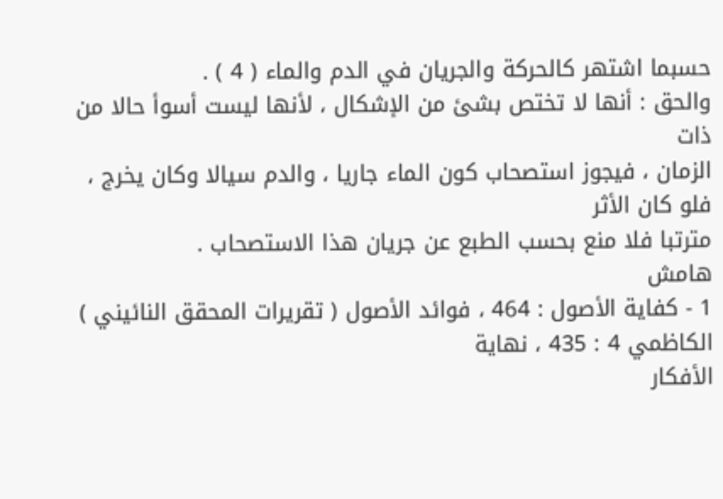حسبما اشتهر كالحركة والجريان في الدم والماء ( 4 ) .
والحق : أنها لا تختص بشئ من الإشكال ، لأنها ليست أسوأ حالا من ذات
الزمان ، فيجوز استصحاب كون الماء جاريا ، والدم سيالا وكان يخرج ، فلو كان الأثر
مترتبا فلا منع بحسب الطبع عن جريان هذا الاستصحاب .
هامش
1 - كفاية الأصول : 464 ، فوائد الأصول ( تقريرات المحقق النائيني ) الكاظمي 4 : 435 ، نهاية
الأفكار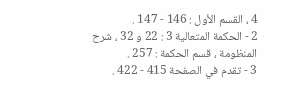4 ، القسم الأول : 146 - 147 .
2 - الحكمة المتعالية 3 : 22 و 32 ، شرح المنظومة ، قسم الحكمة : 257 .
3 - تقدم في الصفحة 415 - 422 .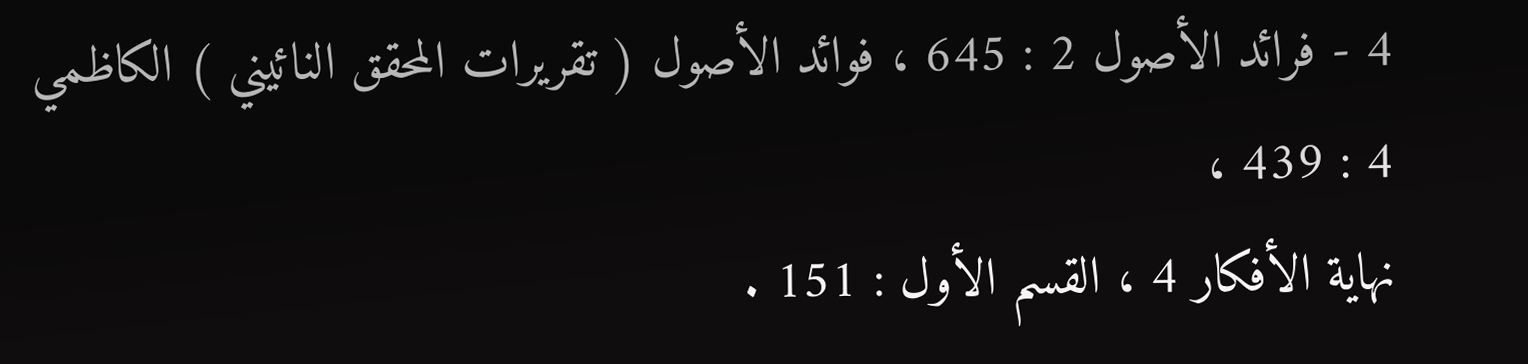4 - فرائد الأصول 2 : 645 ، فوائد الأصول ( تقريرات المحقق النائيني ) الكاظمي 4 : 439 ،
نهاية الأفكار 4 ، القسم الأول : 151 .